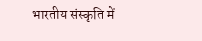भारतीय संस्कृति में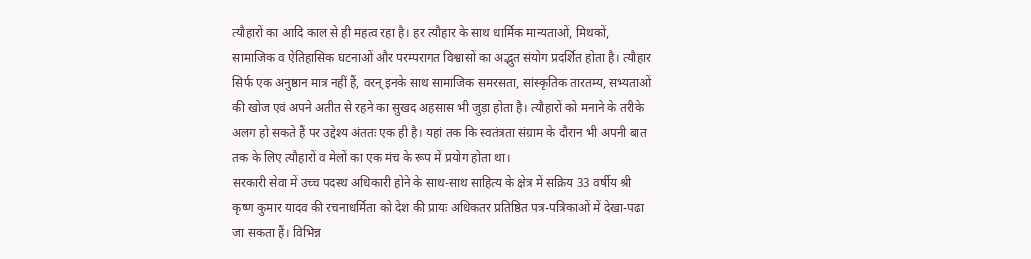त्यौहारों का आदि काल से ही महत्व रहा है। हर त्यौहार के साथ धार्मिक मान्यताओं, मिथकों, सामाजिक व ऐतिहासिक घटनाओं और परम्परागत विश्वासों का अद्भुत संयोग प्रदर्शित होता है। त्यौहार सिर्फ एक अनुष्ठान मात्र नहीं हैं, वरन् इनके साथ सामाजिक समरसता, सांस्कृतिक तारतम्य, सभ्यताओं की खोज एवं अपने अतीत से रहने का सुखद अहसास भी जुड़ा होता है। त्यौहारों को मनाने के तरीके अलग हो सकते हैं पर उद्देश्य अंततः एक ही है। यहां तक कि स्वतंत्रता संग्राम के दौरान भी अपनी बात तक के लिए त्यौहारों व मेलों का एक मंच के रूप में प्रयोग होता था।
सरकारी सेवा में उच्च पदस्थ अधिकारी होने के साथ-साथ साहित्य के क्षेत्र में सक्रिय 33 वर्षीय श्री कृष्ण कुमार यादव की रचनाधर्मिता को देश की प्रायः अधिकतर प्रतिष्ठित पत्र-पत्रिकाओं में देखा-पढा जा सकता हैं। विभिन्न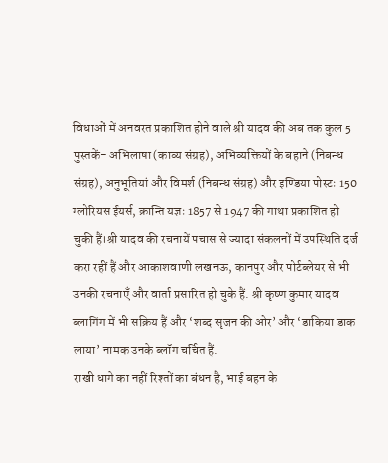विधाओं में अनवरत प्रकाशित होने वाले श्री यादव की अब तक कुल 5 पुस्तकें- अभिलाषा (काव्य संग्रह), अभिव्यक्तियों के बहाने (निबन्ध संग्रह), अनुभूतियां और विमर्श (निबन्ध संग्रह) और इण्डिया पोस्टः 150 ग्लोरियस ईयर्स, क्रान्ति यज्ञः 1857 से 1947 की गाथा प्रकाशित हो चुकी हैं।श्री यादव की रचनायें पचास से ज्यादा संकलनों में उपस्थिति दर्ज करा रहीं हैं और आकाशवाणी लखनऊ, कानपुर और पोर्टब्लेयर से भी उनकी रचनाएँ और वार्ता प्रसारित हो चुके हैं. श्री कृष्ण कुमार यादव ब्लागिंग में भी सक्रिय हैं और ‘शब्द सृजन की ओर’ और ‘डाकिया डाक लाया’ नामक उनके ब्लॉग चर्चित हैं.
राखी धागे का नहीं रिश्तों का बंधन है, भाई बहन के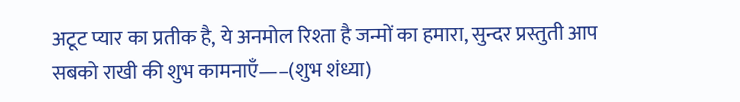अटूट प्यार का प्रतीक है, ये अनमोल रिश्ता है जन्मों का हमारा, सुन्दर प्रस्तुती आप सबको राखी की शुभ कामनाएँ—–(शुभ शंध्या)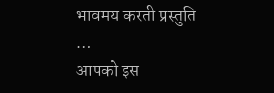भावमय करती प्रस्तुति …
आपको इस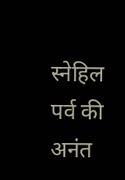स्नेहिल पर्व की अनंत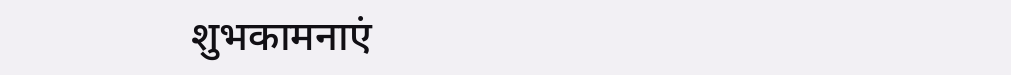शुभकामनाएं